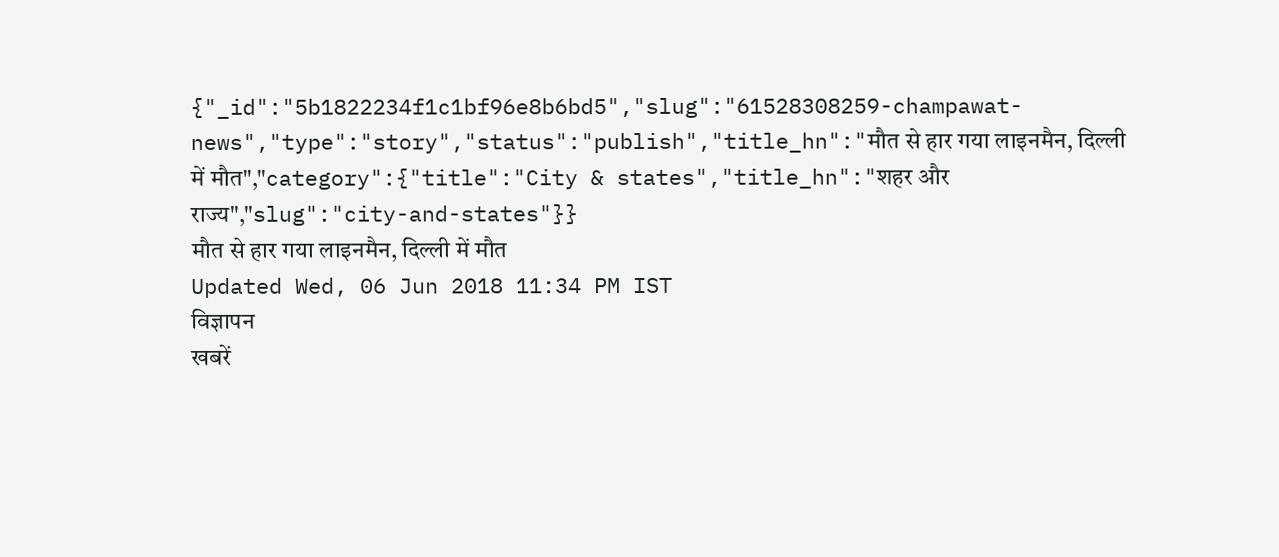{"_id":"5b1822234f1c1bf96e8b6bd5","slug":"61528308259-champawat-news","type":"story","status":"publish","title_hn":"मौत से हार गया लाइनमैन, दिल्ली में मौत","category":{"title":"City & states","title_hn":"शहर और राज्य","slug":"city-and-states"}}
मौत से हार गया लाइनमैन, दिल्ली में मौत
Updated Wed, 06 Jun 2018 11:34 PM IST
विज्ञापन
खबरें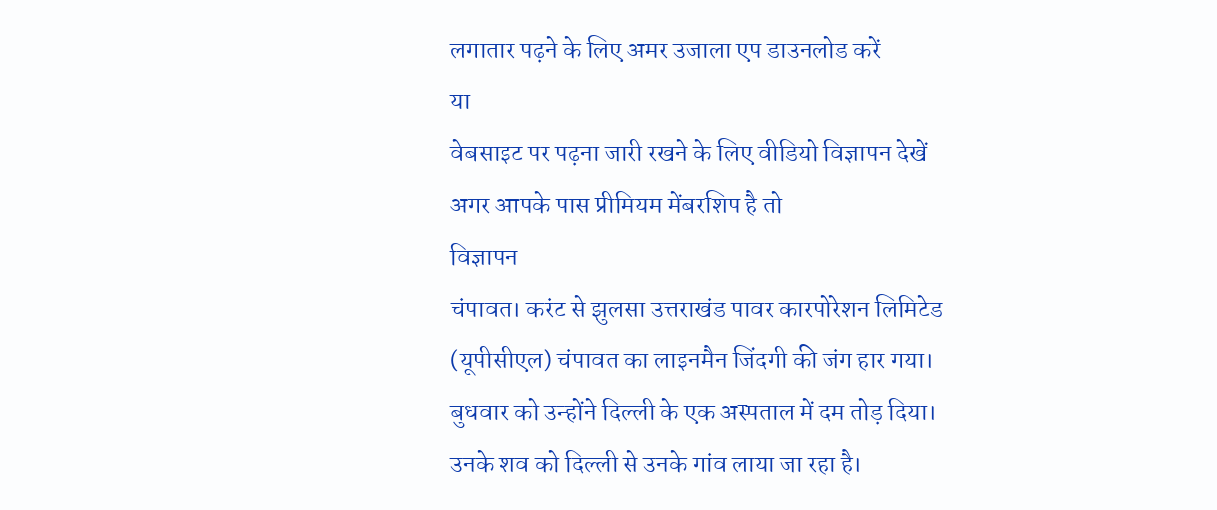लगातार पढ़ने के लिए अमर उजाला एप डाउनलोड करें
या
वेबसाइट पर पढ़ना जारी रखने के लिए वीडियो विज्ञापन देखें
अगर आपके पास प्रीमियम मेंबरशिप है तो
विज्ञापन
चंपावत। करंट से झुलसा उत्तराखंड पावर कारपोरेशन लिमिटेड (यूपीसीएल) चंपावत का लाइनमैन जिंदगी की जंग हार गया। बुधवार को उन्होंने दिल्ली के एक अस्पताल में दम तोड़ दिया। उनके शव को दिल्ली से उनके गांव लाया जा रहा है।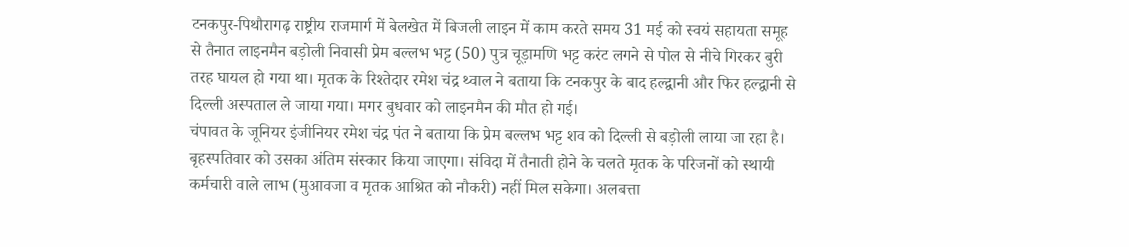टनकपुर-पिथौरागढ़ राष्ट्रीय राजमार्ग में बेलखेत में बिजली लाइन में काम करते समय 31 मई को स्वयं सहायता समूह से तैनात लाइनमैन बड़ोली निवासी प्रेम बल्लभ भट्ट (50) पुत्र चूड़ामणि भट्ट करंट लगने से पोल से नीचे गिरकर बुरी तरह घायल हो गया था। मृतक के रिश्तेदार रमेश चंद्र थ्वाल ने बताया कि टनकपुर के बाद हल्द्वानी और फिर हल्द्वानी से दिल्ली अस्पताल ले जाया गया। मगर बुधवार को लाइनमैन की मौत हो गई।
चंपावत के जूनियर इंजीनियर रमेश चंद्र पंत ने बताया कि प्रेम बल्लभ भट्ट शव को दिल्ली से बड़ोली लाया जा रहा है। बृहस्पतिवार को उसका अंतिम संस्कार किया जाएगा। संविदा में तैनाती होने के चलते मृतक के परिजनों को स्थायी कर्मचारी वाले लाभ (मुआवजा व मृतक आश्रित को नौकरी) नहीं मिल सकेगा। अलबत्ता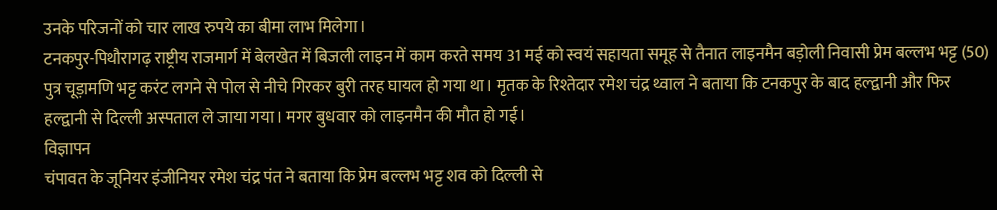उनके परिजनों को चार लाख रुपये का बीमा लाभ मिलेगा।
टनकपुर-पिथौरागढ़ राष्ट्रीय राजमार्ग में बेलखेत में बिजली लाइन में काम करते समय 31 मई को स्वयं सहायता समूह से तैनात लाइनमैन बड़ोली निवासी प्रेम बल्लभ भट्ट (50) पुत्र चूड़ामणि भट्ट करंट लगने से पोल से नीचे गिरकर बुरी तरह घायल हो गया था। मृतक के रिश्तेदार रमेश चंद्र थ्वाल ने बताया कि टनकपुर के बाद हल्द्वानी और फिर हल्द्वानी से दिल्ली अस्पताल ले जाया गया। मगर बुधवार को लाइनमैन की मौत हो गई।
विज्ञापन
चंपावत के जूनियर इंजीनियर रमेश चंद्र पंत ने बताया कि प्रेम बल्लभ भट्ट शव को दिल्ली से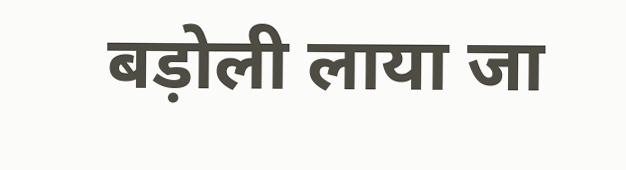बड़ोली लाया जा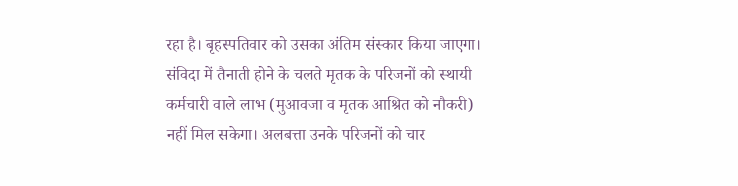रहा है। बृहस्पतिवार को उसका अंतिम संस्कार किया जाएगा। संविदा में तैनाती होने के चलते मृतक के परिजनों को स्थायी कर्मचारी वाले लाभ (मुआवजा व मृतक आश्रित को नौकरी) नहीं मिल सकेगा। अलबत्ता उनके परिजनों को चार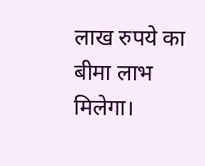लाख रुपये का बीमा लाभ मिलेगा।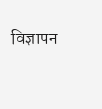विज्ञापन